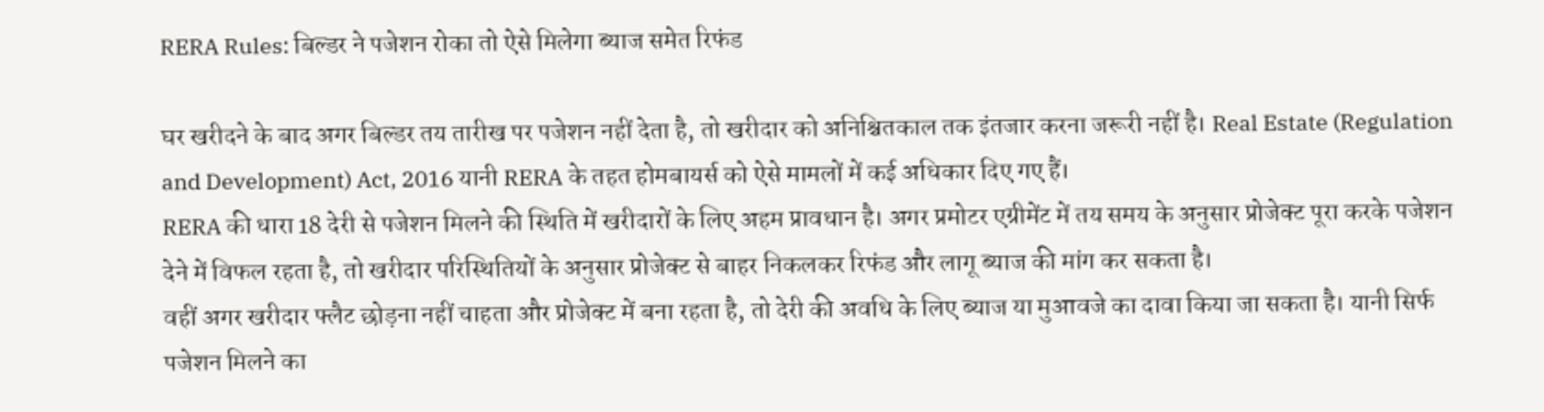RERA Rules: बिल्डर ने पजेशन रोका तो ऐसे मिलेगा ब्याज समेत रिफंड

घर खरीदने के बाद अगर बिल्डर तय तारीख पर पजेशन नहीं देता है, तो खरीदार को अनिश्चितकाल तक इंतजार करना जरूरी नहीं है। Real Estate (Regulation and Development) Act, 2016 यानी RERA के तहत होमबायर्स को ऐसे मामलों में कई अधिकार दिए गए हैं।
RERA की धारा 18 देरी से पजेशन मिलने की स्थिति में खरीदारों के लिए अहम प्रावधान है। अगर प्रमोटर एग्रीमेंट में तय समय के अनुसार प्रोजेक्ट पूरा करके पजेशन देने में विफल रहता है, तो खरीदार परिस्थितियों के अनुसार प्रोजेक्ट से बाहर निकलकर रिफंड और लागू ब्याज की मांग कर सकता है।
वहीं अगर खरीदार फ्लैट छोड़ना नहीं चाहता और प्रोजेक्ट में बना रहता है, तो देरी की अवधि के लिए ब्याज या मुआवजे का दावा किया जा सकता है। यानी सिर्फ पजेशन मिलने का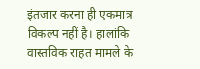इंतजार करना ही एकमात्र विकल्प नहीं है। हालांकि वास्तविक राहत मामले के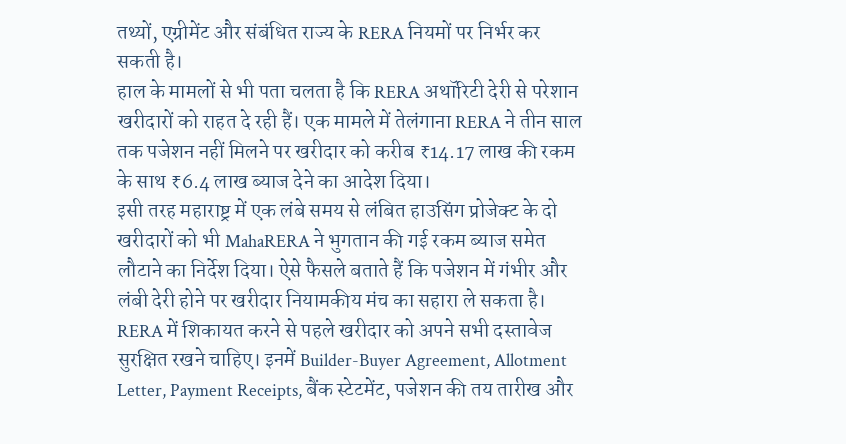तथ्यों, एग्रीमेंट और संबंधित राज्य के RERA नियमों पर निर्भर कर सकती है।
हाल के मामलों से भी पता चलता है कि RERA अथॉरिटी देरी से परेशान खरीदारों को राहत दे रही हैं। एक मामले में तेलंगाना RERA ने तीन साल तक पजेशन नहीं मिलने पर खरीदार को करीब ₹14.17 लाख की रकम के साथ ₹6.4 लाख ब्याज देने का आदेश दिया।
इसी तरह महाराष्ट्र में एक लंबे समय से लंबित हाउसिंग प्रोजेक्ट के दो खरीदारों को भी MahaRERA ने भुगतान की गई रकम ब्याज समेत लौटाने का निर्देश दिया। ऐसे फैसले बताते हैं कि पजेशन में गंभीर और लंबी देरी होने पर खरीदार नियामकीय मंच का सहारा ले सकता है।
RERA में शिकायत करने से पहले खरीदार को अपने सभी दस्तावेज सुरक्षित रखने चाहिए। इनमें Builder-Buyer Agreement, Allotment Letter, Payment Receipts, बैंक स्टेटमेंट, पजेशन की तय तारीख और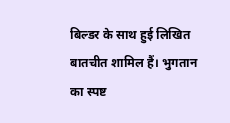बिल्डर के साथ हुई लिखित बातचीत शामिल हैं। भुगतान का स्पष्ट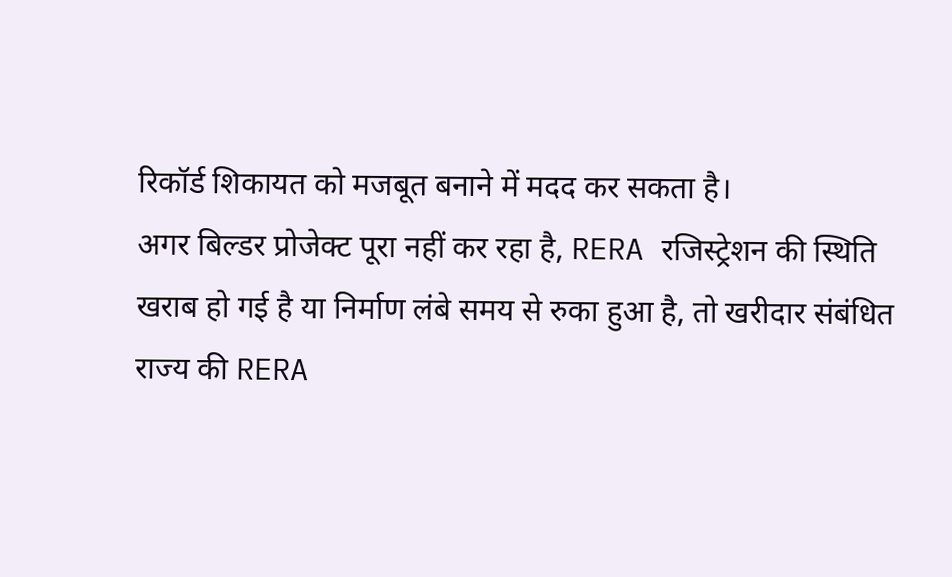रिकॉर्ड शिकायत को मजबूत बनाने में मदद कर सकता है।
अगर बिल्डर प्रोजेक्ट पूरा नहीं कर रहा है, RERA रजिस्ट्रेशन की स्थिति खराब हो गई है या निर्माण लंबे समय से रुका हुआ है, तो खरीदार संबंधित राज्य की RERA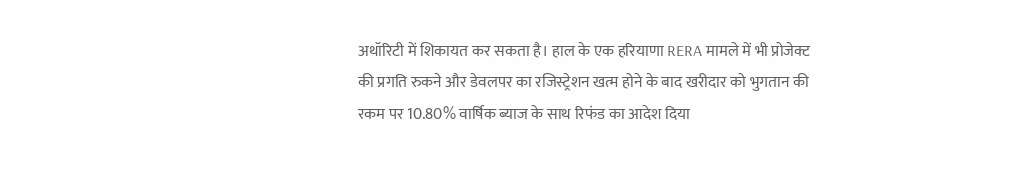अथॉरिटी में शिकायत कर सकता है। हाल के एक हरियाणा RERA मामले में भी प्रोजेक्ट की प्रगति रुकने और डेवलपर का रजिस्ट्रेशन खत्म होने के बाद खरीदार को भुगतान की रकम पर 10.80% वार्षिक ब्याज के साथ रिफंड का आदेश दिया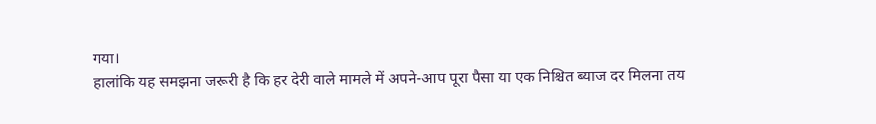गया।
हालांकि यह समझना जरूरी है कि हर देरी वाले मामले में अपने-आप पूरा पैसा या एक निश्चित ब्याज दर मिलना तय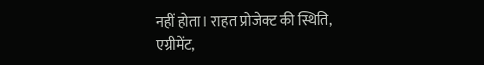नहीं होता। राहत प्रोजेक्ट की स्थिति, एग्रीमेंट,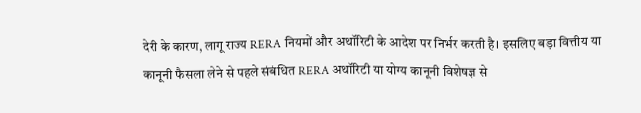देरी के कारण, लागू राज्य RERA नियमों और अथॉरिटी के आदेश पर निर्भर करती है। इसलिए बड़ा वित्तीय या कानूनी फैसला लेने से पहले संबंधित RERA अथॉरिटी या योग्य कानूनी विशेषज्ञ से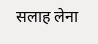सलाह लेना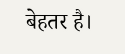बेहतर है।